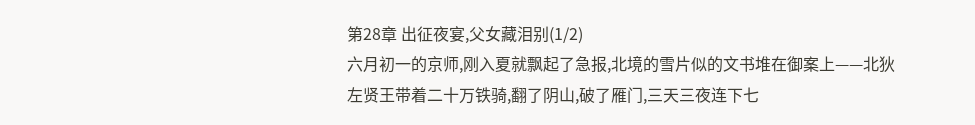第28章 出征夜宴,父女藏泪别(1/2)
六月初一的京师,刚入夏就飘起了急报,北境的雪片似的文书堆在御案上——北狄左贤王带着二十万铁骑,翻了阴山,破了雁门,三天三夜连下七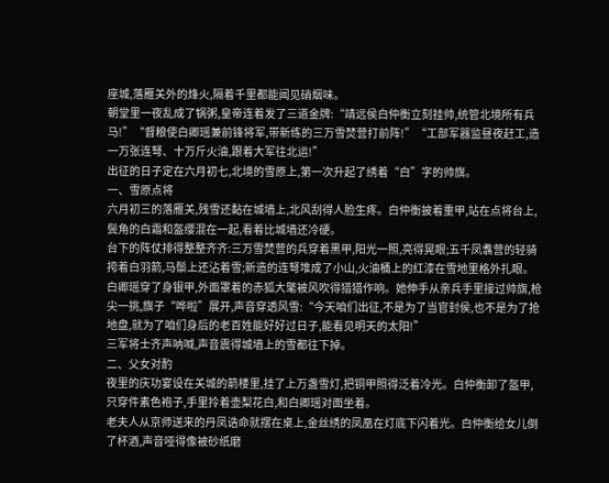座城,落雁关外的烽火,隔着千里都能闻见硝烟味。
朝堂里一夜乱成了锅粥,皇帝连着发了三道金牌:“靖远侯白仲衡立刻挂帅,统管北境所有兵马!”“督粮使白卿瑶兼前锋将军,带新练的三万雪焚营打前阵!”“工部军器监昼夜赶工,造一万张连弩、十万斤火油,跟着大军往北运!”
出征的日子定在六月初七,北境的雪原上,第一次升起了绣着“白”字的帅旗。
一、雪原点将
六月初三的落雁关,残雪还黏在城墙上,北风刮得人脸生疼。白仲衡披着重甲,站在点将台上,鬓角的白霜和盔缨混在一起,看着比城墙还冷硬。
台下的阵仗排得整整齐齐:三万雪焚营的兵穿着黑甲,阳光一照,亮得晃眼;五千凤翥营的轻骑挎着白羽箭,马鬃上还沾着雪;新造的连弩堆成了小山,火油桶上的红漆在雪地里格外扎眼。
白卿瑶穿了身银甲,外面罩着的赤狐大氅被风吹得猎猎作响。她伸手从亲兵手里接过帅旗,枪尖一挑,旗子“哗啦”展开,声音穿透风雪:“今天咱们出征,不是为了当官封侯,也不是为了抢地盘,就为了咱们身后的老百姓能好好过日子,能看见明天的太阳!”
三军将士齐声呐喊,声音震得城墙上的雪都往下掉。
二、父女对酌
夜里的庆功宴设在关城的箭楼里,挂了上万盏雪灯,把铜甲照得泛着冷光。白仲衡卸了盔甲,只穿件素色袍子,手里拎着壶梨花白,和白卿瑶对面坐着。
老夫人从京师送来的丹凤诰命就摆在桌上,金丝绣的凤凰在灯底下闪着光。白仲衡给女儿倒了杯酒,声音哑得像被砂纸磨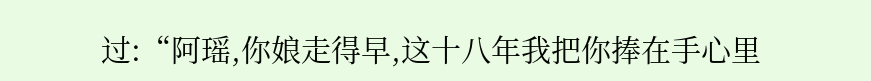过:“阿瑶,你娘走得早,这十八年我把你捧在手心里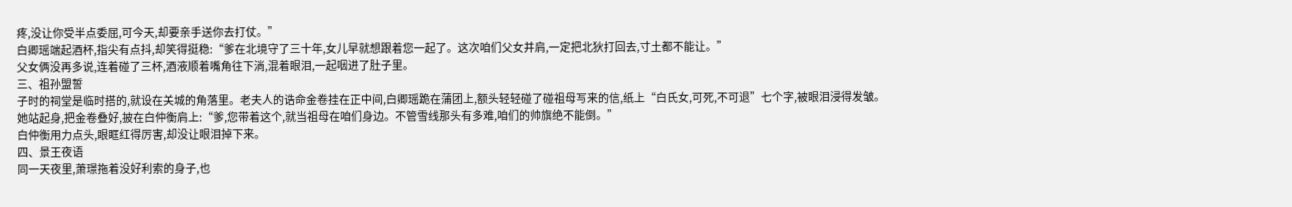疼,没让你受半点委屈,可今天,却要亲手送你去打仗。”
白卿瑶端起酒杯,指尖有点抖,却笑得挺稳:“爹在北境守了三十年,女儿早就想跟着您一起了。这次咱们父女并肩,一定把北狄打回去,寸土都不能让。”
父女俩没再多说,连着碰了三杯,酒液顺着嘴角往下淌,混着眼泪,一起咽进了肚子里。
三、祖孙盟誓
子时的祠堂是临时搭的,就设在关城的角落里。老夫人的诰命金卷挂在正中间,白卿瑶跪在蒲团上,额头轻轻碰了碰祖母写来的信,纸上“白氏女,可死,不可退”七个字,被眼泪浸得发皱。
她站起身,把金卷叠好,披在白仲衡肩上:“爹,您带着这个,就当祖母在咱们身边。不管雪线那头有多难,咱们的帅旗绝不能倒。”
白仲衡用力点头,眼眶红得厉害,却没让眼泪掉下来。
四、景王夜语
同一天夜里,萧璟拖着没好利索的身子,也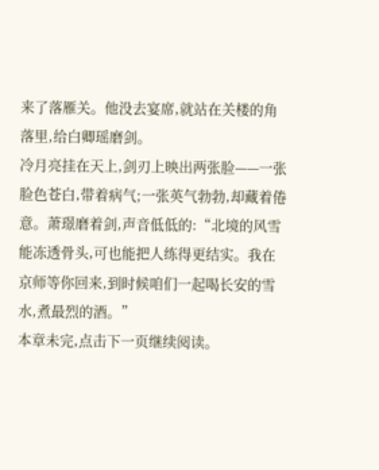来了落雁关。他没去宴席,就站在关楼的角落里,给白卿瑶磨剑。
冷月亮挂在天上,剑刃上映出两张脸——一张脸色苍白,带着病气;一张英气勃勃,却藏着倦意。萧璟磨着剑,声音低低的:“北境的风雪能冻透骨头,可也能把人练得更结实。我在京师等你回来,到时候咱们一起喝长安的雪水,煮最烈的酒。”
本章未完,点击下一页继续阅读。